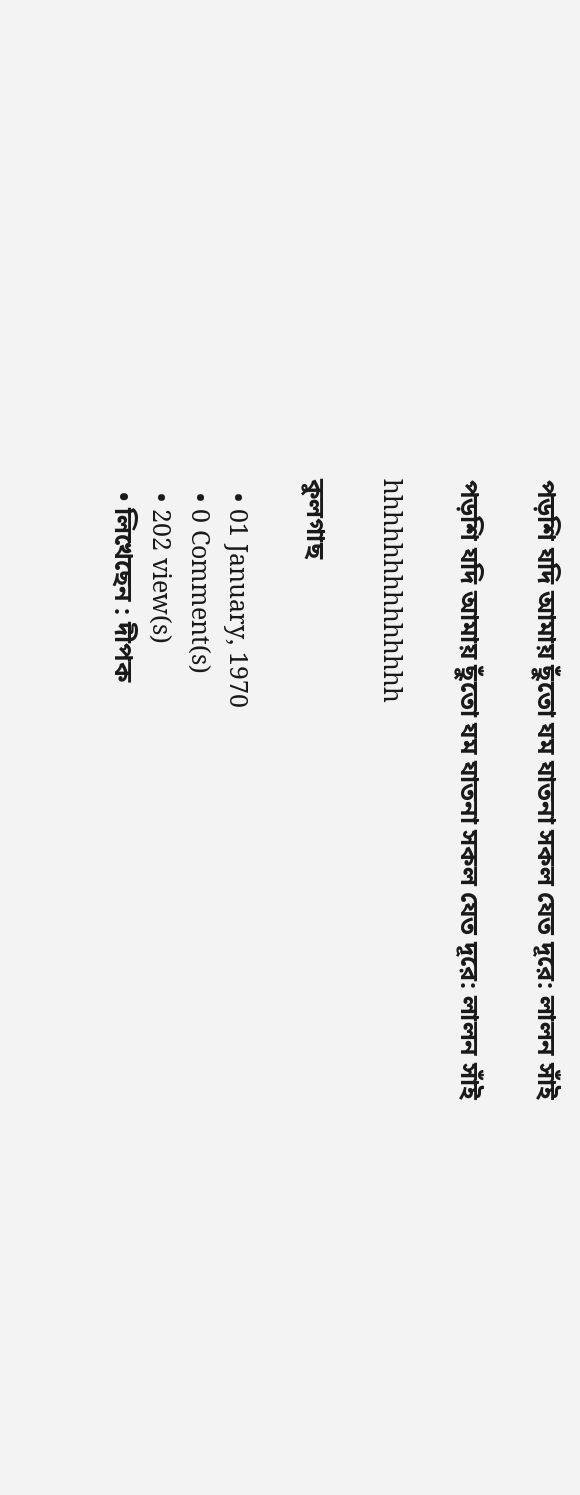পড়শি যদি আমায় ছুঁতো যম যাতনা সকল যেত দূরে: লালন সাঁই

পড়শি যদি আমায় ছুঁতো যম যাতনা সকল যেত দূরে: লালন সাঁই

hhhhhhhhhhhhhh

কুলগাছ

  • 01 January, 1970
  • 0 Comment(s)
  • 202 view(s)
  • লিখেছেন : দীপক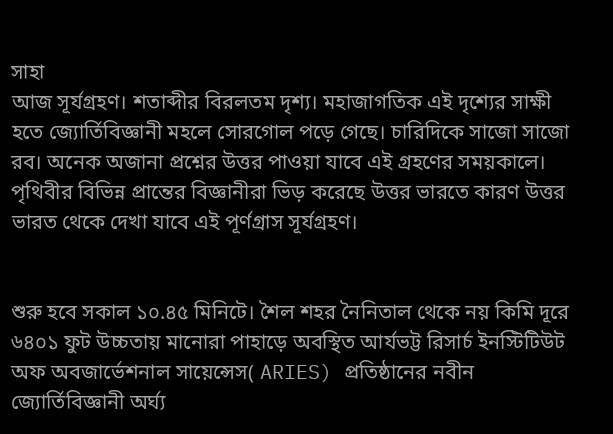সাহা
আজ সূর্যগ্রহণ। শতাব্দীর বিরলতম দৃশ্য। মহাজাগতিক এই দৃশ্যের সাক্ষী হতে জ্যোর্তিবিজ্ঞানী মহলে সোরগোল পড়ে গেছে। চারিদিকে সাজো সাজো রব। অনেক অজানা প্রশ্নের উত্তর পাওয়া যাবে এই গ্রহণের সময়কালে। পৃথিবীর বিভিন্ন প্রান্তের বিজ্ঞানীরা ভিড় করেছে উত্তর ভারতে কারণ উত্তর ভারত থেকে দেখা যাবে এই পূর্ণগ্রাস সূর্যগ্রহণ।


শুরু হবে সকাল ১০.৪৫ মিনিটে। শৈল শহর নৈনিতাল থেকে নয় কিমি দূরে ৬৪০১ ফুট উচ্চতায় মানোরা পাহাড়ে অবস্থিত আর্যভট্ট রিসার্চ ইনস্টিটিউট অফ অবজার্ভেশনাল সায়েন্সেস( ARIES) প্রতিষ্ঠানের নবীন জ্যোর্তিবিজ্ঞানী অর্ঘ্য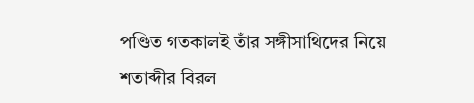পণ্ডিত গতকালই তাঁর সঙ্গীসাথিদের নিয়ে শতাব্দীর বিরল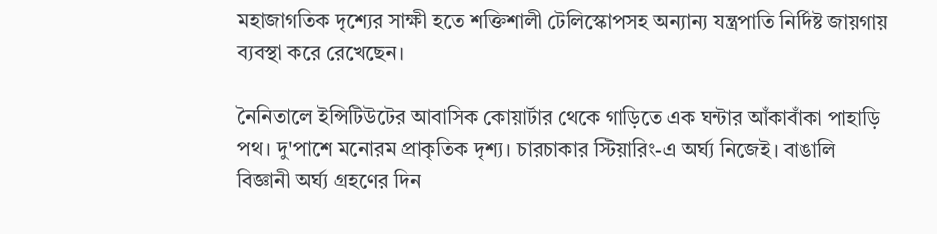মহাজাগতিক দৃশ্যের সাক্ষী হতে শক্তিশালী টেলিস্কোপসহ অন্যান্য যন্ত্রপাতি নির্দিষ্ট জায়গায় ব্যবস্থা করে রেখেছেন।

নৈনিতালে ইন্সিটিউটের আবাসিক কোয়ার্টার থেকে গাড়িতে এক ঘন্টার আঁকাবাঁকা পাহাড়ি পথ। দু'পাশে মনোরম প্রাকৃতিক দৃশ্য। চারচাকার স্টিয়ারিং-এ অর্ঘ্য নিজেই। বাঙালি বিজ্ঞানী অর্ঘ্য গ্রহণের দিন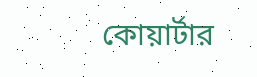কোয়ার্টার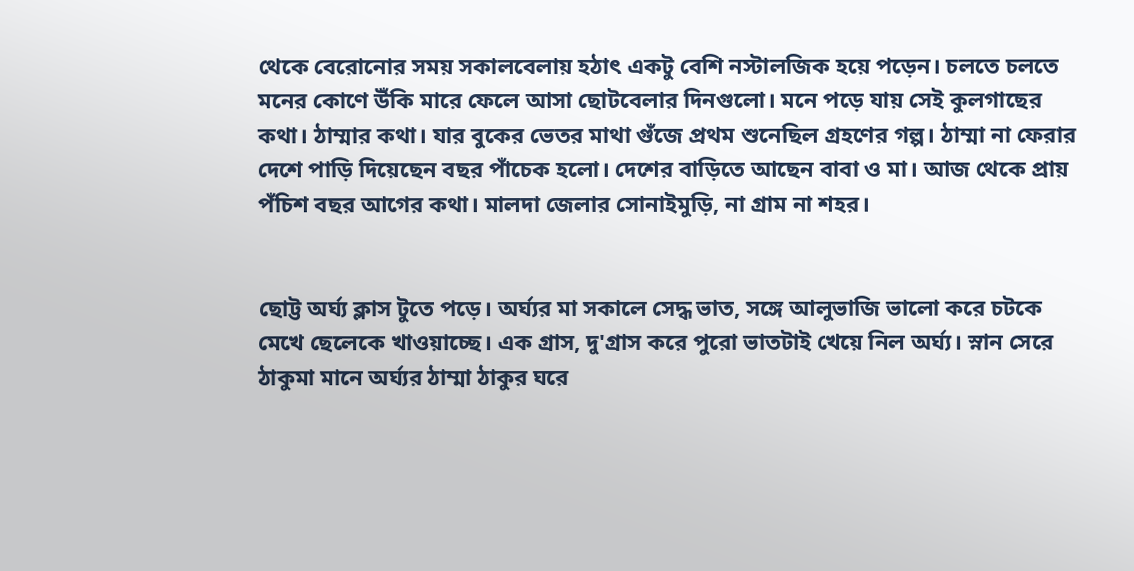থেকে বেরোনোর সময় সকালবেলায় হঠাৎ একটু বেশি নস্টালজিক হয়ে পড়েন। চলতে চলতে মনের কোণে উঁকি মারে ফেলে আসা ছোটবেলার দিনগুলো। মনে পড়ে যায় সেই কুলগাছের কথা। ঠাম্মার কথা। যার বুকের ভেতর মাথা গুঁজে প্রথম শুনেছিল গ্রহণের গল্প। ঠাম্মা না ফেরার দেশে পাড়ি দিয়েছেন বছর পাঁচেক হলো। দেশের বাড়িতে আছেন বাবা ও মা। আজ থেকে প্রায় পঁচিশ বছর আগের কথা। মালদা জেলার সোনাইমুড়ি, না গ্রাম না শহর।


ছোট্ট অর্ঘ্য ক্লাস টুতে পড়ে। অর্ঘ্যর মা সকালে সেদ্ধ ভাত, সঙ্গে আলুভাজি ভালো করে চটকে মেখে ছেলেকে খাওয়াচ্ছে। এক গ্রাস, দু'গ্রাস করে পুরো ভাতটাই খেয়ে নিল অর্ঘ্য। স্নান সেরে  ঠাকুমা মানে অর্ঘ্যর ঠাম্মা ঠাকুর ঘরে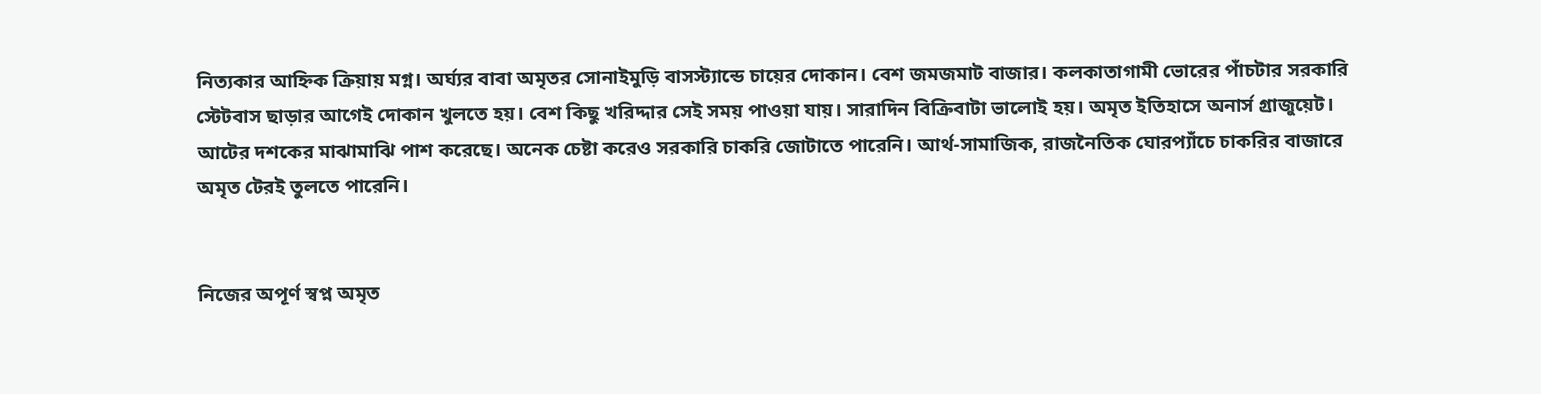নিত্যকার আহ্নিক ক্রিয়ায় মগ্ন। অর্ঘ্যর বাবা অমৃতর সোনাইমুড়ি বাসস্ট্যান্ডে চায়ের দোকান। বেশ জমজমাট বাজার। কলকাতাগামী ভোরের পাঁচটার সরকারি স্টেটবাস ছাড়ার আগেই দোকান খুলতে হয়। বেশ কিছু খরিদ্দার সেই সময় পাওয়া যায়। সারাদিন বিক্রিবাটা ভালোই হয়। অমৃত ইতিহাসে অনার্স গ্রাজুয়েট। আটের দশকের মাঝামাঝি পাশ করেছে। অনেক চেষ্টা করেও সরকারি চাকরি জোটাতে পারেনি। আর্থ-সামাজিক, রাজনৈতিক ঘোরপ্যাঁচে চাকরির বাজারে অমৃত টেরই তুলতে পারেনি।


নিজের অপূর্ণ স্বপ্ন অমৃত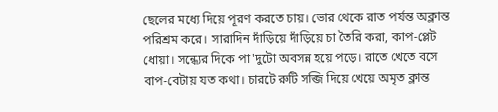ছেলের মধ্যে দিয়ে পূরণ করতে চায়। ভোর থেকে রাত পর্যন্ত অক্লান্ত পরিশ্রম করে। সারাদিন দাঁড়িয়ে দাঁড়িয়ে চা তৈরি করা, কাপ-প্লেট ধোয়া। সন্ধ্যের দিকে পা'দুটো অবসন্ন হয়ে পড়ে। রাতে খেতে বসে বাপ-বেটায় যত কথা। চারটে রুটি সব্জি দিয়ে খেয়ে অমৃত ক্লান্ত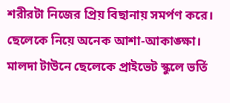শরীরটা নিজের প্রিয় বিছানায় সমর্পণ করে। ছেলেকে নিয়ে অনেক আশা-আকাঙ্ক্ষা। মালদা টাউনে ছেলেকে প্রাইভেট স্কুলে ভর্তি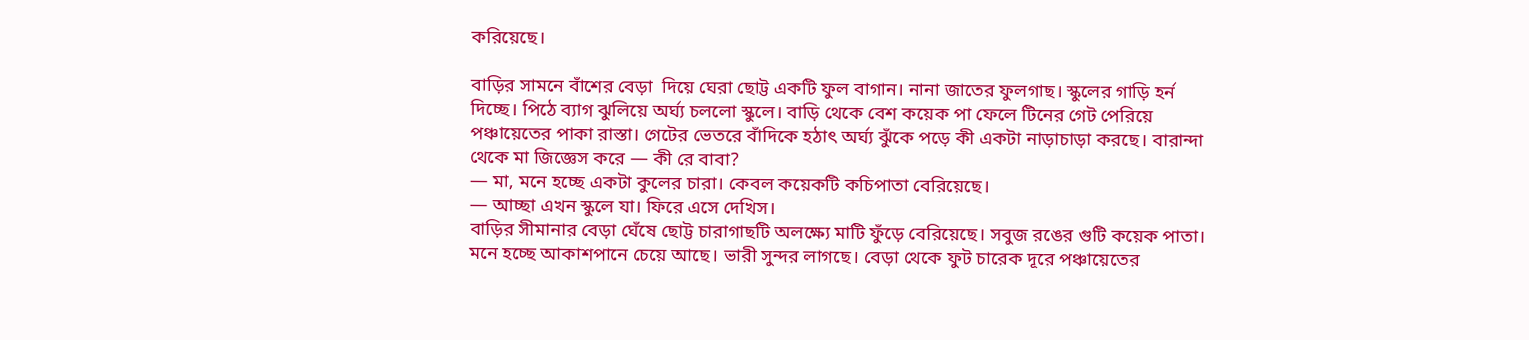করিয়েছে।

বাড়ির সামনে বাঁশের বেড়া  দিয়ে ঘেরা ছোট্ট একটি ফুল বাগান। নানা জাতের ফুলগাছ। স্কুলের গাড়ি হর্ন দিচ্ছে। পিঠে ব্যাগ ঝুলিয়ে অর্ঘ্য চললো স্কুলে। বাড়ি থেকে বেশ কয়েক পা ফেলে টিনের গেট পেরিয়ে পঞ্চায়েতের পাকা রাস্তা। গেটের ভেতরে বাঁদিকে হঠাৎ অর্ঘ্য ঝুঁকে পড়ে কী একটা নাড়াচাড়া করছে। বারান্দা থেকে মা জিজ্ঞেস করে — কী রে বাবা?
— মা, মনে হচ্ছে একটা কুলের চারা। কেবল কয়েকটি কচিপাতা বেরিয়েছে।
— আচ্ছা এখন স্কুলে যা। ফিরে এসে দেখিস।
বাড়ির সীমানার বেড়া ঘেঁষে ছোট্ট চারাগাছটি অলক্ষ্যে মাটি ফুঁড়ে বেরিয়েছে। সবুজ রঙের গুটি কয়েক পাতা। মনে হচ্ছে আকাশপানে চেয়ে আছে। ভারী সুন্দর লাগছে। বেড়া থেকে ফুট চারেক দূরে পঞ্চায়েতের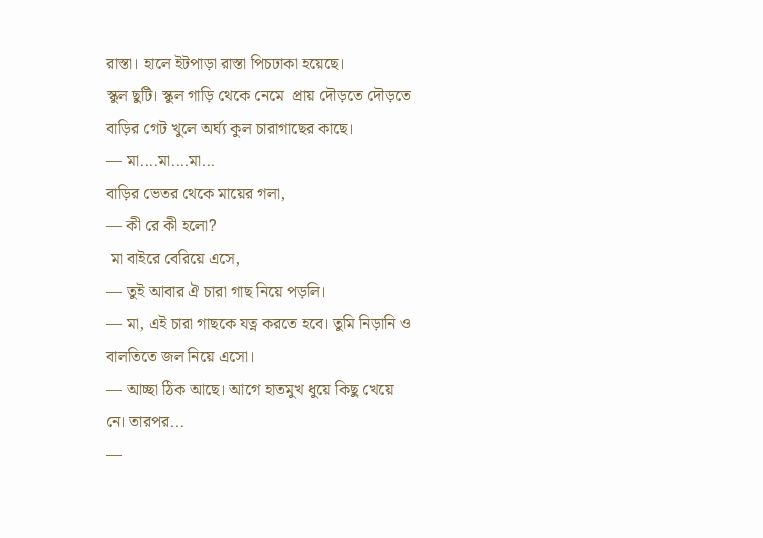রাস্তা। হালে ইটপাড়া রাস্তা পিচঢাকা হয়েছে।
স্কুল ছুটি। স্কুল গাড়ি থেকে নেমে  প্রায় দৌড়তে দৌড়তে বাড়ির গেট খুলে অর্ঘ্য কুল চারাগাছের কাছে।
— মা....মা....মা...
বাড়ির ভেতর থেকে মায়ের গলা,
— কী রে কী হলো?
 মা বাইরে বেরিয়ে এসে,
— তুই আবার ঐ চারা গাছ নিয়ে পড়লি।
— মা, এই চারা গাছকে যত্ন করতে হবে। তুমি নিড়ানি ও বালতিতে জল নিয়ে এসো।
— আচ্ছা ঠিক আছে। আগে হাতমুখ ধুয়ে কিছু খেয়ে নে। তারপর...
—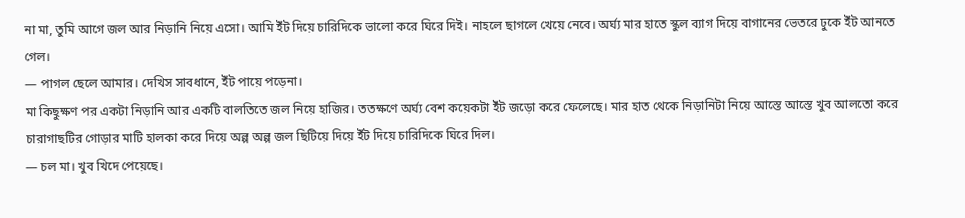না মা, তুমি আগে জল আর নিড়ানি নিয়ে এসো। আমি ইঁট দিয়ে চারিদিকে ভালো করে ঘিরে দিই। নাহলে ছাগলে খেয়ে নেবে। অর্ঘ্য মার হাতে স্কুল ব্যাগ দিয়ে বাগানের ভেতরে ঢুকে ইঁট আনতে গেল।
— পাগল ছেলে আমার। দেখিস সাবধানে, ইঁট পায়ে পড়েনা।
মা কিছুক্ষণ পর একটা নিড়ানি আর একটি বালতিতে জল নিয়ে হাজির। ততক্ষণে অর্ঘ্য বেশ কয়েকটা ইঁট জড়ো করে ফেলেছে। মার হাত থেকে নিড়ানিটা নিয়ে আস্তে আস্তে খুব আলতো করে চারাগাছটির গোড়ার মাটি হালকা করে দিয়ে অল্প অল্প জল ছিটিয়ে দিয়ে ইঁট দিয়ে চারিদিকে ঘিরে দিল।
— চল মা। খুব খিদে পেয়েছে।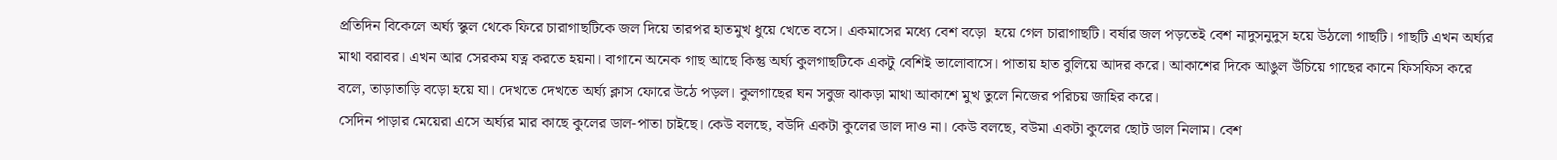প্রতিদিন বিকেলে অর্ঘ্য স্কুল থেকে ফিরে চারাগাছটিকে জল দিয়ে তারপর হাতমুখ ধুয়ে খেতে বসে। একমাসের মধ্যে বেশ বড়ো  হয়ে গেল চারাগাছটি। বর্ষার জল পড়তেই বেশ নাদুসনুদুস হয়ে উঠলো গাছটি। গাছটি এখন অর্ঘ্যর মাথা বরাবর। এখন আর সেরকম যত্ন করতে হয়না। বাগানে অনেক গাছ আছে কিন্তু অর্ঘ্য কুলগাছটিকে একটু বেশিই ভালোবাসে। পাতায় হাত বুলিয়ে আদর করে। আকাশের দিকে আঙুল উঁচিয়ে গাছের কানে ফিসফিস করে বলে, তাড়াতাড়ি বড়ো হয়ে যা। দেখতে দেখতে অর্ঘ্য ক্লাস ফোরে উঠে পড়ল। কুলগাছের ঘন সবুজ ঝাকড়া মাথা আকাশে মুখ তুলে নিজের পরিচয় জাহির করে।
সেদিন পাড়ার মেয়েরা এসে অর্ঘ্যর মার কাছে কুলের ডাল-পাতা চাইছে। কেউ বলছে, বউদি একটা কুলের ডাল দাও না। কেউ বলছে, বউমা একটা কুলের ছোট ডাল নিলাম। বেশ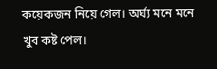কয়েকজন নিয়ে গেল। অর্ঘ্য মনে মনে খুব কষ্ট পেল।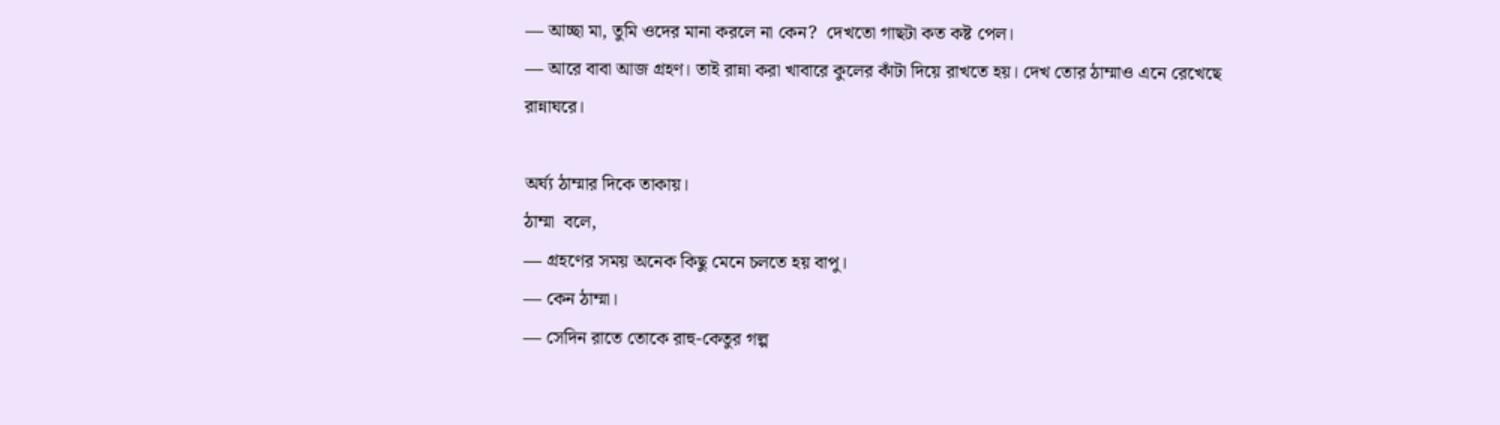— আচ্ছা মা, তুমি ওদের মানা করলে না কেন?  দেখতো গাছটা কত কষ্ট পেল।
— আরে বাবা আজ গ্রহণ। তাই রান্না করা খাবারে কুলের কাঁটা দিয়ে রাখতে হয়। দেখ তোর ঠাম্মাও এনে রেখেছে রান্নাঘরে।

অর্ঘ্য ঠাম্মার দিকে তাকায়।
ঠাম্মা  বলে,
— গ্রহণের সময় অনেক কিছু মেনে চলতে হয় বাপু।
— কেন ঠাম্মা।
— সেদিন রাতে তোকে রাহু-কেতুর গল্প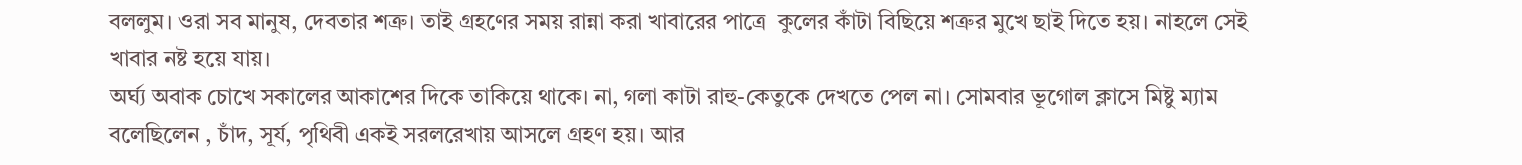বললুম। ওরা সব মানুষ, দেবতার শত্রু। তাই গ্রহণের সময় রান্না করা খাবারের পাত্রে  কুলের কাঁটা বিছিয়ে শত্রুর মুখে ছাই দিতে হয়। নাহলে সেই খাবার নষ্ট হয়ে যায়।
অর্ঘ্য অবাক চোখে সকালের আকাশের দিকে তাকিয়ে থাকে। না, গলা কাটা রাহু-কেতুকে দেখতে পেল না। সোমবার ভূগোল ক্লাসে মিষ্টু ম্যাম বলেছিলেন , চাঁদ, সূর্য, পৃথিবী একই সরলরেখায় আসলে গ্রহণ হয়। আর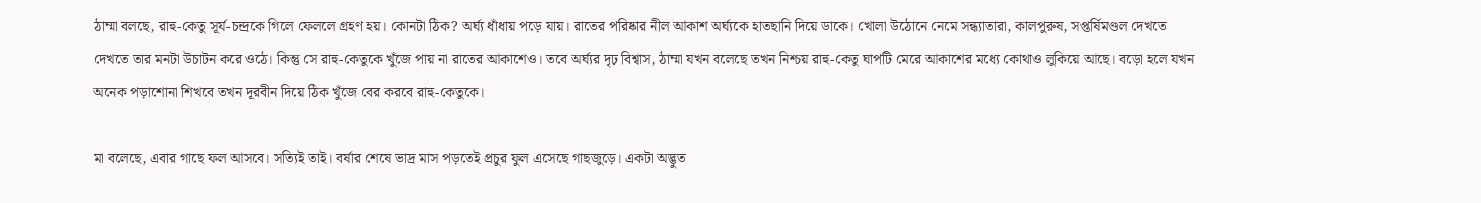ঠাম্মা বলছে, রাহু-কেতু সূর্য-চন্দ্রকে গিলে ফেললে গ্রহণ হয়। কোনটা ঠিক? অর্ঘ্য ধাঁধায় পড়ে যায়। রাতের পরিষ্কার নীল আকাশ অর্ঘ্যকে হাতছানি দিয়ে ডাকে। খোলা উঠোনে নেমে সন্ধ্যাতারা, কালপুরুষ, সপ্তর্ষিমণ্ডল দেখতে দেখতে তার মনটা উচাটন করে ওঠে। কিন্তু সে রাহু-কেতুকে খুঁজে পায় না রাতের আকাশেও। তবে অর্ঘ্যর দৃঢ় বিশ্বাস, ঠাম্মা যখন বলেছে তখন নিশ্চয় রাহু-কেতু ঘাপটি মেরে আকাশের মধ্যে কোথাও লুকিয়ে আছে। বড়ো হলে যখন অনেক পড়াশোনা শিখবে তখন দূরবীন দিয়ে ঠিক খুঁজে বের করবে রাহু-কেতুকে।

মা বলেছে, এবার গাছে ফল আসবে। সত্যিই তাই। বর্ষার শেষে ভাদ্র মাস পড়তেই প্রচুর ফুল এসেছে গাছজুড়ে। একটা অদ্ভুত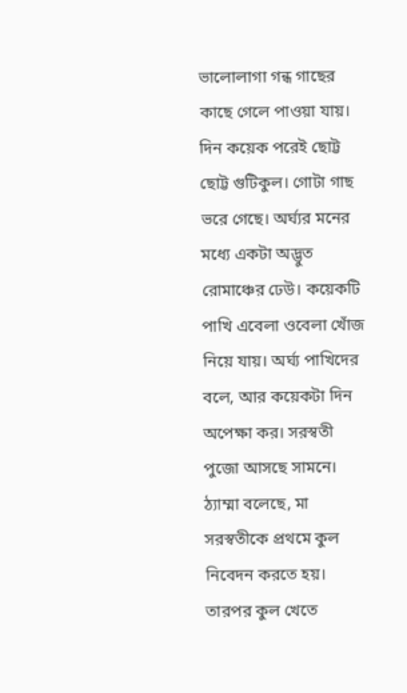ভালোলাগা গন্ধ গাছের কাছে গেলে পাওয়া যায়। দিন কয়েক পরেই ছোট্ট ছোট্ট গুটিকুল। গোটা গাছ ভরে গেছে। অর্ঘ্যর মনের মধ্যে একটা অদ্ভুত রোমাঞ্চের ঢেউ। কয়েকটি পাখি এবেলা ওবেলা খোঁজ নিয়ে যায়। অর্ঘ্য পাখিদের বলে, আর কয়েকটা দিন অপেক্ষা কর। সরস্বতী পুজো আসছে সামনে। ঠ্যাম্মা বলেছে, মা সরস্বতীকে প্রথমে কুল নিবেদন করতে হয়। তারপর কুল খেতে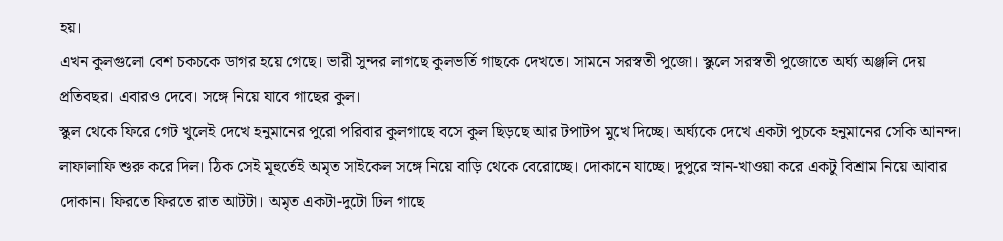হয়।
এখন কুলগুলো বেশ চকচকে ডাগর হয়ে গেছে। ভারী সুন্দর লাগছে কুলভর্তি গাছকে দেখতে। সামনে সরস্বতী পুজো। স্কুলে সরস্বতী পুজোতে অর্ঘ্য অঞ্জলি দেয় প্রতিবছর। এবারও দেবে। সঙ্গে নিয়ে যাবে গাছের কুল।
স্কুল থেকে ফিরে গেট খুলেই দেখে হনুমানের পুরো পরিবার কুলগাছে বসে কুল ছিড়ছে আর টপাটপ মুখে দিচ্ছে। অর্ঘ্যকে দেখে একটা পুচকে হনুমানের সেকি আনন্দ। লাফালাফি শুরু করে দিল। ঠিক সেই মূহুর্তেই অমৃত সাইকেল সঙ্গে নিয়ে বাড়ি থেকে বেরোচ্ছে। দোকানে যাচ্ছে। দুপুরে স্নান-খাওয়া করে একটু বিশ্রাম নিয়ে আবার দোকান। ফিরতে ফিরতে রাত আটটা। অমৃত একটা-দুটো ঢিল গাছে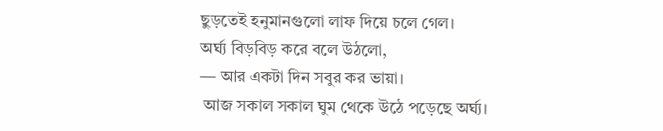ছুড়তেই হনুমানগুলো লাফ দিয়ে চলে গেল।
অর্ঘ্য বিড়বিড় করে বলে উঠলো,
— আর একটা দিন সবুর কর ভায়া।
 আজ সকাল সকাল ঘুম থেকে উঠে পড়েছে অর্ঘ্য।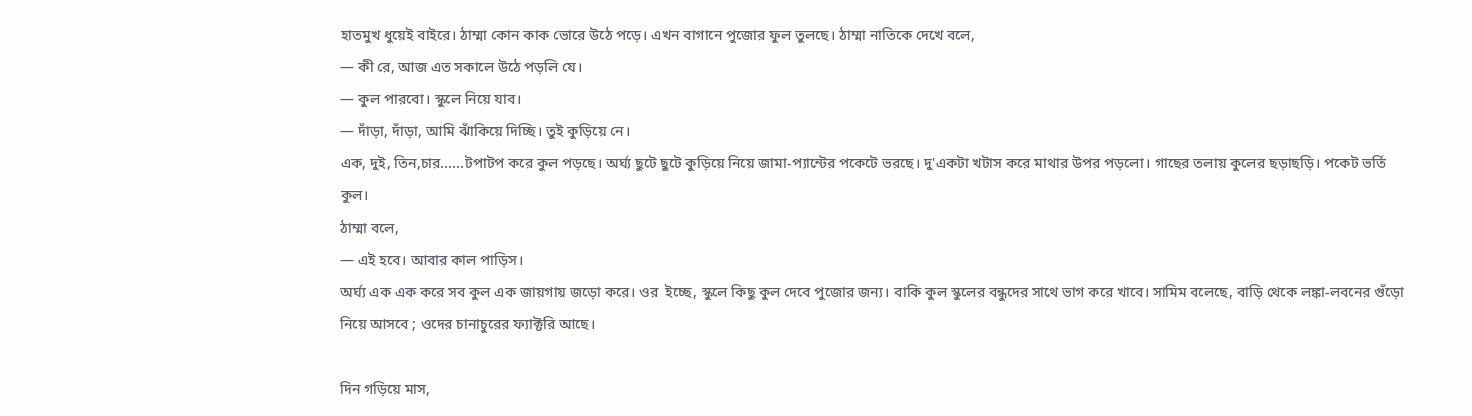হাতমুখ ধুয়েই বাইরে। ঠাম্মা কোন কাক ভোরে উঠে পড়ে। এখন বাগানে পুজোর ফুল তুলছে। ঠাম্মা নাতিকে দেখে বলে,
— কী রে, আজ এত সকালে উঠে পড়লি যে।
— কুল পারবো। স্কুলে নিয়ে যাব।
— দাঁড়া, দাঁড়া, আমি ঝাঁকিয়ে দিচ্ছি। তুই কুড়িয়ে নে।
এক, দুই, তিন,চার......টপাটপ করে কুল পড়ছে। অর্ঘ্য ছুটে ছুটে কুড়িয়ে নিয়ে জামা-প্যান্টের পকেটে ভরছে। দু'একটা খটাস করে মাথার উপর পড়লো। গাছের তলায় কুলের ছড়াছড়ি। পকেট ভর্তি কুল।
ঠাম্মা বলে,
— এই হবে। আবার কাল পাড়িস।
অর্ঘ্য এক এক করে সব কুল এক জায়গায় জড়ো করে। ওর  ইচ্ছে, স্কুলে কিছু কুল দেবে পুজোর জন্য। বাকি কুল স্কুলের বন্ধুদের সাথে ভাগ করে খাবে। সামিম বলেছে, বাড়ি থেকে লঙ্কা-লবনের গুঁড়ো নিয়ে আসবে ; ওদের চানাচুরের ফ্যাক্টরি আছে।

দিন গড়িয়ে মাস,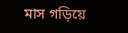মাস গড়িয়ে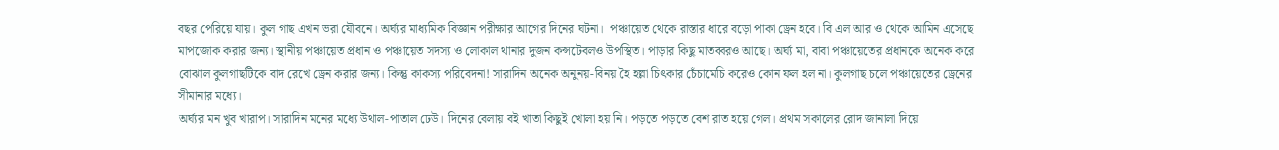বছর পেরিয়ে যায়। কুল গাছ এখন ভরা যৌবনে। অর্ঘ্যর মাধ্যমিক বিজ্ঞান পরীক্ষার আগের দিনের ঘটনা।  পঞ্চায়েত থেকে রাস্তার ধারে বড়ো পাকা ড্রেন হবে। বি এল আর ও থেকে আমিন এসেছে মাপজোক করার জন্য। স্থানীয় পঞ্চায়েত প্রধান ও পঞ্চায়েত সদস্য ও লোকাল থানার দুজন কন্সটেবলও উপস্থিত। পাড়ার কিছু মাতব্বরও আছে। অর্ঘ্য মা, বাবা পঞ্চায়েতের প্রধানকে অনেক করে বোঝাল কুলগাছটিকে বাদ রেখে ড্রেন করার জন্য। কিন্তু কাকস্য পরিবেদনা! সারাদিন অনেক অনুনয়-বিনয় হৈ হল্লা চিৎকার চেঁচামেচি করেও কোন ফল হল না। কুলগাছ চলে পঞ্চায়েতের ড্রেনের সীমানার মধ্যে।
অর্ঘ্যর মন খুব খারাপ। সারাদিন মনের মধ্যে উথাল-পাতাল ঢেউ। দিনের বেলায় বই খাতা কিছুই খোলা হয় নি। পড়তে পড়তে বেশ রাত হয়ে গেল। প্রথম সকালের রোদ জানালা দিয়ে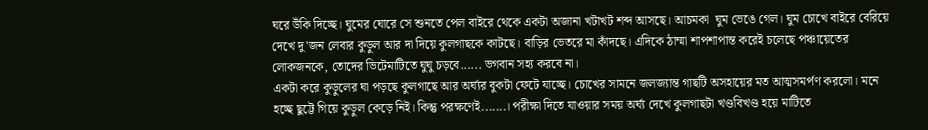ঘরে উঁকি দিচ্ছে। ঘুমের ঘোরে সে শুনতে পেল বাইরে থেকে একটা অজানা খটাখট শব্দ আসছে। আচমকা  ঘুম ভেঙে গেল। ঘুম চোখে বাইরে বেরিয়ে দেখে দু'জন লেবার কুড়ুল আর দা দিয়ে কুলগাছকে কাটছে। বাড়ির ভেতরে মা কাঁদছে। এদিকে ঠাম্মা শাপশাপান্ত করেই চলেছে পঞ্চায়েতের লোকজনকে, তোদের ভিটেমাটিতে ঘুঘু চড়বে...... ভগবান সহ্য করবে না।
একটা করে কুড়ুলের ঘা পড়ছে কুলগাছে আর অর্ঘ্যর বুকটা ফেটে যাচ্ছে। চোখের সামনে জলজ্যান্ত গাছটি অসহায়ের মত আত্মসমর্পণ করলো। মনে হচ্ছে ছুট্টে গিয়ে কুড়ুল কেড়ে নিই। কিন্তু পরক্ষণেই.......। পরীক্ষা দিতে যাওয়ার সময় অর্ঘ্য দেখে কুলগাছটা খণ্ডবিখণ্ড হয়ে মাটিতে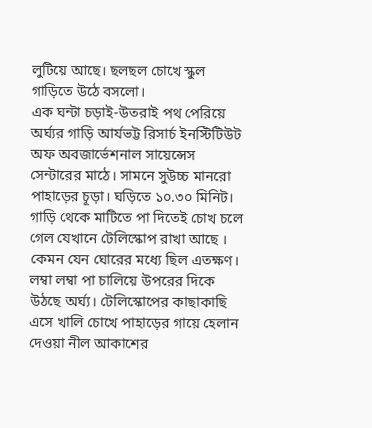লুটিয়ে আছে। ছলছল চোখে স্কুল গাড়িতে উঠে বসলো।
এক ঘন্টা চড়াই-উতরাই পথ পেরিয়ে অর্ঘ্যর গাড়ি আর্যভট্ট রিসার্চ ইনস্টিটিউট অফ অবজার্ভেশনাল সায়েন্সেস সেন্টারের মাঠে। সামনে সুউচ্চ মানরো পাহাড়ের চূড়া। ঘড়িতে ১০.৩০ মিনিট। গাড়ি থেকে মাটিতে পা দিতেই চোখ চলে গেল যেখানে টেলিস্কোপ রাখা আছে । কেমন যেন ঘোরের মধ্যে ছিল এতক্ষণ। লম্বা লম্বা পা চালিয়ে উপরের দিকে উঠছে অর্ঘ্য। টেলিস্কোপের কাছাকাছি এসে খালি চোখে পাহাড়ের গায়ে হেলান দেওয়া নীল আকাশের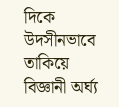দিকে উদসীনভাবে তাকিয়ে বিজ্ঞানী অর্ঘ্য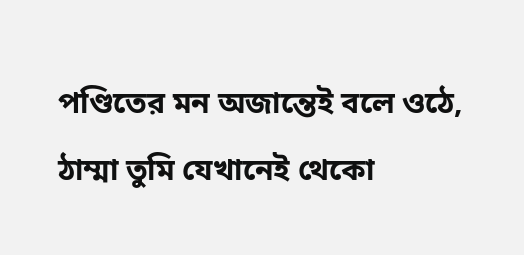পণ্ডিতের মন অজান্তেই বলে ওঠে, ঠাম্মা তুমি যেখানেই থেকো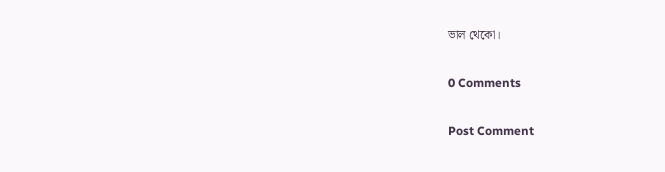ভাল থেকো।

0 Comments

Post Comment